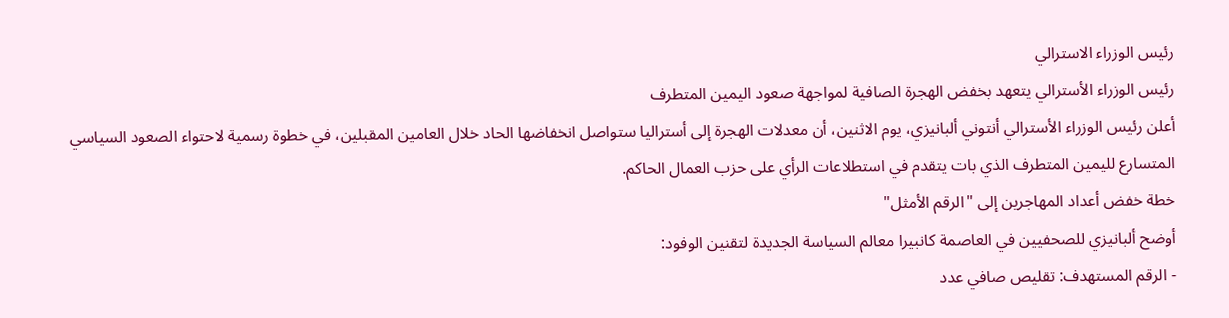رئيس الوزراء الاسترالي
رئيس الوزراء الأسترالي يتعهد بخفض الهجرة الصافية لمواجهة صعود اليمين المتطرف
أعلن رئيس الوزراء الأسترالي أنتوني ألبانيزي، يوم الاثنين، أن معدلات الهجرة إلى أستراليا ستواصل انخفاضها الحاد خلال العامين المقبلين، في خطوة رسمية لاحتواء الصعود السياسي المتسارع لليمين المتطرف الذي بات يتقدم في استطلاعات الرأي على حزب العمال الحاكم.
خطة خفض أعداد المهاجرين إلى "الرقم الأمثل"
أوضح ألبانيزي للصحفيين في العاصمة كانبيرا معالم السياسة الجديدة لتقنين الوفود:
- الرقم المستهدف: تقليص صافي عدد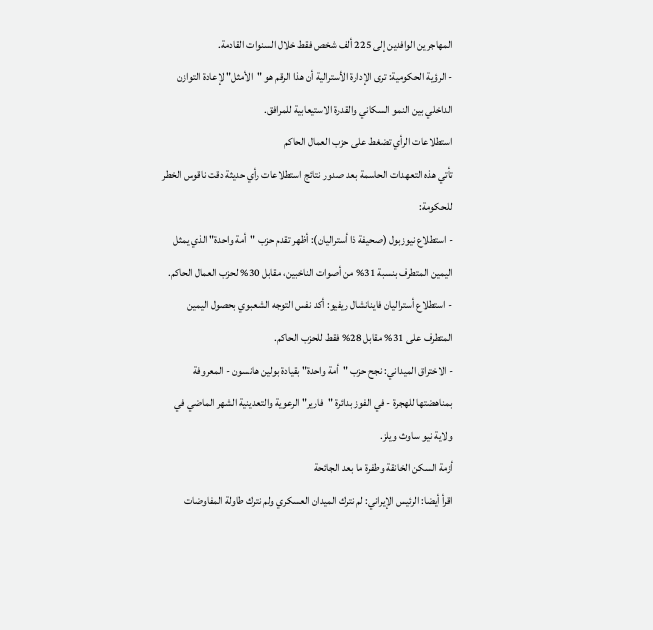المهاجرين الوافدين إلى 225 ألف شخص فقط خلال السنوات القادمة.
- الرؤية الحكومية: ترى الإدارة الأسترالية أن هذا الرقم هو "الأمثل" لإعادة التوازن الداخلي بين النمو السكاني والقدرة الاستيعابية للمرافق.
استطلاعات الرأي تضغط على حزب العمال الحاكم
تأتي هذه التعهدات الحاسمة بعد صدور نتائج استطلاعات رأي حديثة دقت ناقوس الخطر للحكومة:
- استطلاع نيوزبول (صحيفة ذا أستراليان): أظهر تقدم حزب "أمة واحدة" الذي يمثل اليمين المتطرف بنسبة 31% من أصوات الناخبين، مقابل 30% لحزب العمال الحاكم.
- استطلاع أستراليان فاينانشال ريفيو: أكد نفس التوجه الشعبوي بحصول اليمين المتطرف على 31% مقابل 28% فقط للحزب الحاكم.
- الاختراق الميداني: نجح حزب "أمة واحدة" بقيادة بولين هانسون - المعروفة بمناهضتها للهجرة - في الفوز بدائرة "فارير" الرعوية والتعدينية الشهر الماضي في ولاية نيو ساوث ويلز.
أزمة السكن الخانقة وطفرة ما بعد الجائحة
اقرأ أيضا: الرئيس الإيراني: لم نترك الميدان العسكري ولم نترك طاولة المفاوضات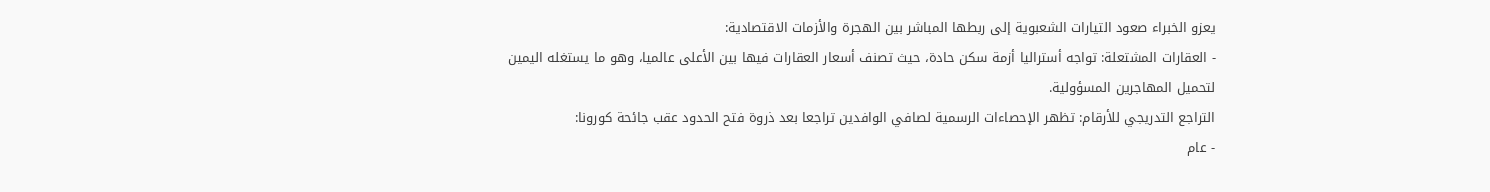يعزو الخبراء صعود التيارات الشعبوية إلى ربطها المباشر بين الهجرة والأزمات الاقتصادية:
- العقارات المشتعلة: تواجه أستراليا أزمة سكن حادة، حيث تصنف أسعار العقارات فيها بين الأعلى عالميا، وهو ما يستغله اليمين لتحميل المهاجرين المسؤولية.
التراجع التدريجي للأرقام: تظهر الإحصاءات الرسمية لصافي الوافدين تراجعا بعد ذروة فتح الحدود عقب جائحة كورونا:
- عام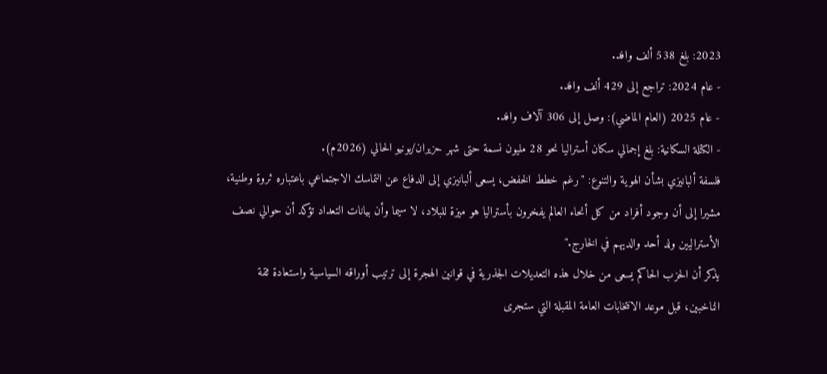2023: بلغ 538 ألف وافد.
- عام 2024: تراجع إلى 429 ألف وافد.
- عام 2025 (العام الماضي): وصل إلى 306 آلاف وافد.
- الكتلة السكانية: بلغ إجمالي سكان أستراليا نحو 28 مليون نسمة حتى شهر حزيران/يونيو الحالي (2026م).
فلسفة ألبانيزي بشأن الهوية والتنوع: "رغم خطط الخفض، يسعى ألبانيزي إلى الدفاع عن التماسك الاجتماعي باعتباره ثروة وطنية، مشيرا إلى أن وجود أفراد من كل أنحاء العالم يفخرون بأستراليا هو ميزة للبلاد، لا سيما وأن بيانات التعداد تؤكد أن حوالي نصف الأستراليين ولد أحد والديهم في الخارج."
يذكر أن الحزب الحاكم يسعى من خلال هذه التعديلات الجذرية في قوانين الهجرة إلى ترتيب أوراقه السياسية واستعادة ثقة الناخبين، قبل موعد الانتخابات العامة المقبلة التي ستجرى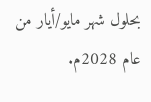بحلول شهر مايو/أيار من عام 2028م.